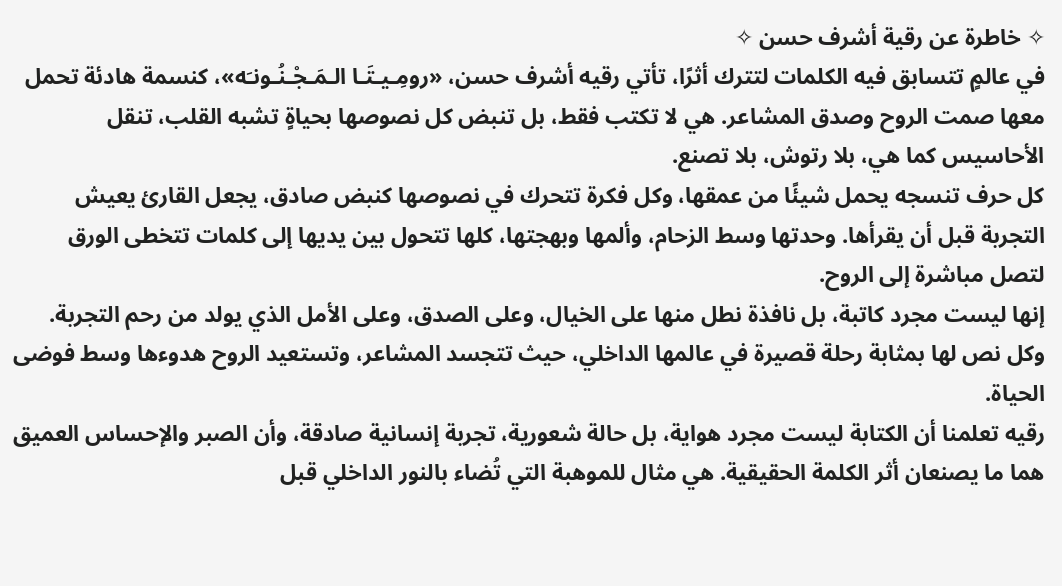✧ خاطرة عن رقية أشرف حسن ✧
في عالمٍ تتسابق فيه الكلمات لتترك أثرًا، تأتي رقيه أشرف حسن، «رومِـيـتَـا الـمَـجْـنُـونـَه»، كنسمة هادئة تحمل معها صمت الروح وصدق المشاعر. هي لا تكتب فقط، بل تنبض كل نصوصها بحياةٍ تشبه القلب، تنقل الأحاسيس كما هي، بلا رتوش، بلا تصنع.
كل حرف تنسجه يحمل شيئًا من عمقها، وكل فكرة تتحرك في نصوصها كنبض صادق، يجعل القارئ يعيش التجربة قبل أن يقرأها. وحدتها وسط الزحام، وألمها وبهجتها، كلها تتحول بين يديها إلى كلمات تتخطى الورق لتصل مباشرة إلى الروح.
إنها ليست مجرد كاتبة، بل نافذة نطل منها على الخيال، وعلى الصدق، وعلى الأمل الذي يولد من رحم التجربة. وكل نص لها بمثابة رحلة قصيرة في عالمها الداخلي، حيث تتجسد المشاعر، وتستعيد الروح هدوءها وسط فوضى الحياة.
رقيه تعلمنا أن الكتابة ليست مجرد هواية، بل حالة شعورية، تجربة إنسانية صادقة، وأن الصبر والإحساس العميق هما ما يصنعان أثر الكلمة الحقيقية. هي مثال للموهبة التي تُضاء بالنور الداخلي قبل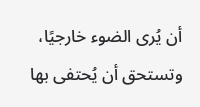أن يُرى الضوء خارجيًا، وتستحق أن يُحتفى بها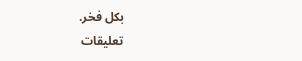بكل فخر.
تعليقات